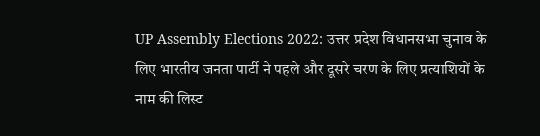UP Assembly Elections 2022: उत्तर प्रदेश विधानसभा चुनाव के लिए भारतीय जनता पार्टी ने पहले और दूसरे चरण के लिए प्रत्याशियों के नाम की लिस्ट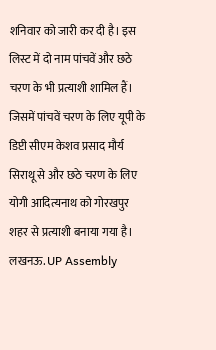शनिवार को जारी कर दी है। इस लिस्ट में दो नाम पांचवें और छठे चरण के भी प्रत्याशी शामिल हैं। जिसमें पांचवें चरण के लिए यूपी के डिप्टी सीएम केशव प्रसाद मौर्य सिराथू से और छठे चरण के लिए योगी आदित्यनाथ को गोरखपुर शहर से प्रत्याशी बनाया गया है।
लखनऊ. UP Assembly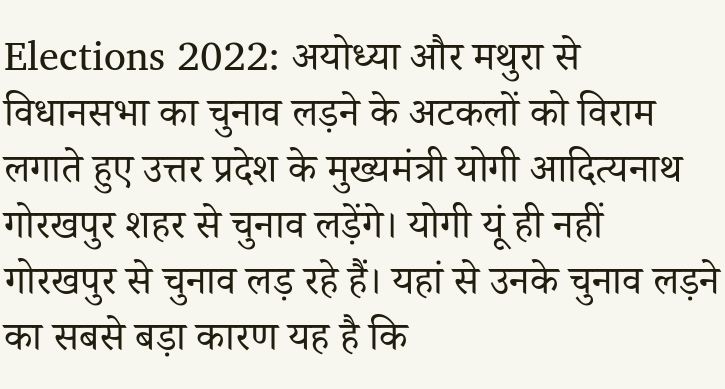Elections 2022: अयोध्या और मथुरा से विधानसभा का चुनाव लड़ने के अटकलों को विराम लगाते हुए उत्तर प्रदेश के मुख्यमंत्री योगी आदित्यनाथ गोरखपुर शहर से चुनाव लड़ेंगे। योगी यूं ही नहीं गोरखपुर से चुनाव लड़ रहे हैं। यहां से उनके चुनाव लड़ने का सबसे बड़ा कारण यह है कि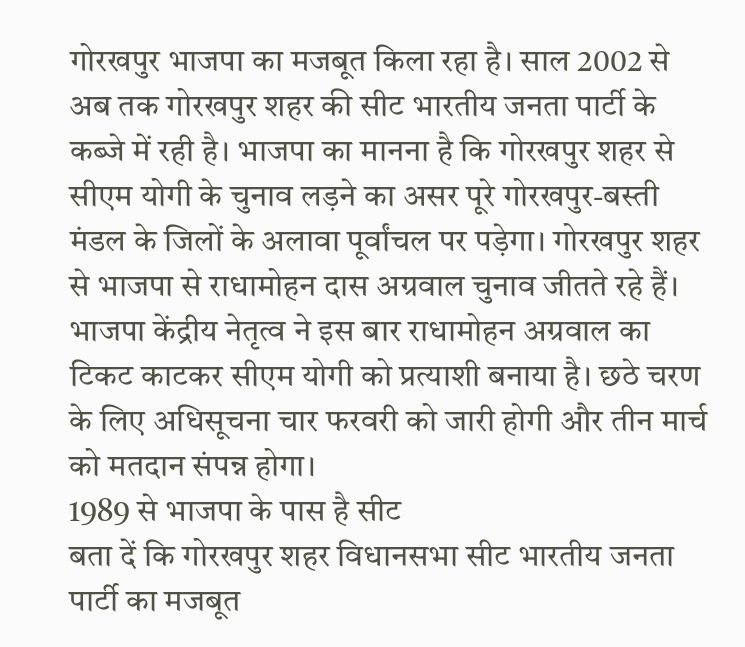गोरखपुर भाजपा का मजबूत किला रहा है। साल 2002 से अब तक गोरखपुर शहर की सीट भारतीय जनता पार्टी के कब्जे में रही है। भाजपा का मानना है कि गोरखपुर शहर से सीएम योगी के चुनाव लड़ने का असर पूरे गोरखपुर-बस्ती मंडल के जिलों के अलावा पूर्वांचल पर पड़ेगा। गोरखपुर शहर से भाजपा से राधामोहन दास अग्रवाल चुनाव जीतते रहे हैं। भाजपा केंद्रीय नेतृत्व ने इस बार राधामोहन अग्रवाल का टिकट काटकर सीएम योगी को प्रत्याशी बनाया है। छठे चरण के लिए अधिसूचना चार फरवरी को जारी होगी और तीन मार्च को मतदान संपन्न होगा।
1989 से भाजपा के पास है सीट
बता दें कि गोरखपुर शहर विधानसभा सीट भारतीय जनता पार्टी का मजबूत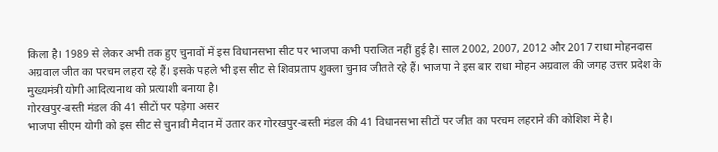किला है। 1989 से लेकर अभी तक हुए चुनावों में इस विधानसभा सीट पर भाजपा कभी पराजित नहीं हुई है। साल 2002, 2007, 2012 और 2017 राधा मोहनदास अग्रवाल जीत का परचम लहरा रहे हैं। इसके पहले भी इस सीट से शिवप्रताप शुक्ला चुनाव जीतते रहे हैं। भाजपा ने इस बार राधा मोहन अग्रवाल की जगह उत्तर प्रदेश के मुख्यमंत्री योगी आदित्यनाथ को प्रत्याशी बनाया है।
गोरखपुर-बस्ती मंडल की 41 सीटों पर पड़ेगा असर
भाजपा सीएम योगी को इस सीट से चुनावी मैदान में उतार कर गोरखपुर-बस्ती मंडल की 41 विधानसभा सीटों पर जीत का परचम लहराने की कोशिश में है।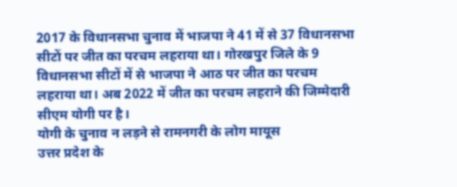2017 के विधानसभा चुनाव में भाजपा ने 41 में से 37 विधानसभा सीटों पर जीत का परचम लहराया था। गोरखपुर जिले के 9 विधानसभा सीटों में से भाजपा ने आठ पर जीत का परचम लहराया था। अब 2022 में जीत का परचम लहराने की जिम्मेदारी सीएम योगी पर है।
योगी के चुनाव न लड़ने से रामनगरी के लोग मायूस
उत्तर प्रदेश के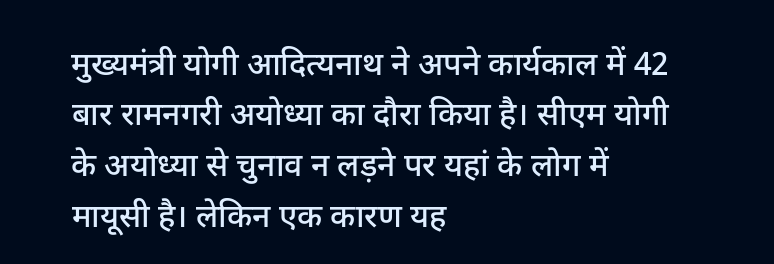मुख्यमंत्री योगी आदित्यनाथ ने अपने कार्यकाल में 42 बार रामनगरी अयोध्या का दौरा किया है। सीएम योगी के अयोध्या से चुनाव न लड़ने पर यहां के लोग में मायूसी है। लेकिन एक कारण यह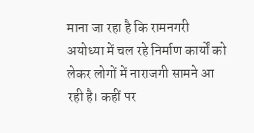माना जा रहा है कि रामनगरी अयोध्या में चल रहे निर्माण कार्यों को लेकर लोगों में नाराजगी सामने आ रही है। कहीं पर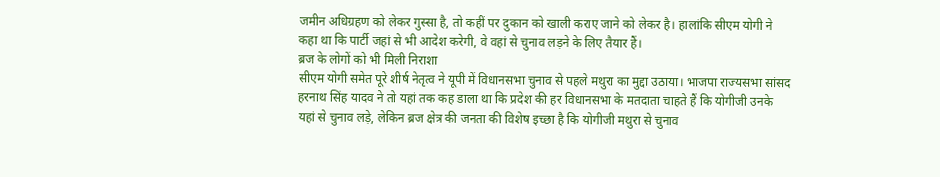जमीन अधिग्रहण को लेकर गुस्सा है, तो कहीं पर दुकान को खाली कराए जाने को लेकर है। हालांकि सीएम योगी ने कहा था कि पार्टी जहां से भी आदेश करेगी, वे वहां से चुनाव लड़ने के लिए तैयार हैं।
ब्रज के लोगों को भी मिली निराशा
सीएम योगी समेत पूरे शीर्ष नेतृत्व ने यूपी में विधानसभा चुनाव से पहले मथुरा का मुद्दा उठाया। भाजपा राज्यसभा सांसद हरनाथ सिंह यादव ने तो यहां तक कह डाला था कि प्रदेश की हर विधानसभा के मतदाता चाहते हैं कि योगीजी उनके यहां से चुनाव लड़े, लेकिन ब्रज क्षेत्र की जनता की विशेष इच्छा है कि योगीजी मथुरा से चुनाव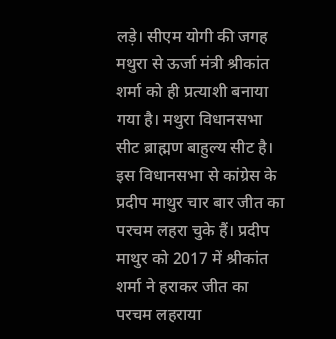लड़े। सीएम योगी की जगह मथुरा से ऊर्जा मंत्री श्रीकांत शर्मा को ही प्रत्याशी बनाया गया है। मथुरा विधानसभा सीट ब्राह्मण बाहुल्य सीट है। इस विधानसभा से कांग्रेस के प्रदीप माथुर चार बार जीत का परचम लहरा चुके हैं। प्रदीप माथुर को 2017 में श्रीकांत शर्मा ने हराकर जीत का परचम लहराया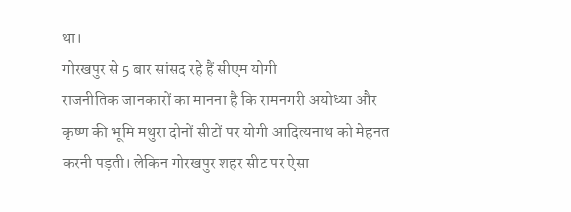था।
गोरखपुर से 5 बार सांसद रहे हैं सीएम योगी
राजनीतिक जानकारों का मानना है कि रामनगरी अयोध्या और कृष्ण की भूमि मथुरा दोनों सीटों पर योगी आदित्यनाथ को मेहनत करनी पड़ती। लेकिन गोरखपुर शहर सीट पर ऐसा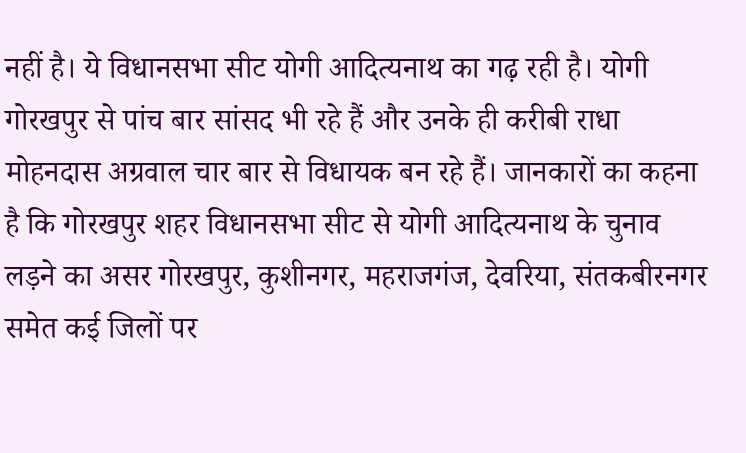नहीं है। ये विधानसभा सीट योगी आदित्यनाथ का गढ़ रही है। योगी गोरखपुर से पांच बार सांसद भी रहे हैं और उनके ही करीबी राधा मोहनदास अग्रवाल चार बार से विधायक बन रहे हैं। जानकारों का कहना है कि गोरखपुर शहर विधानसभा सीट से योगी आदित्यनाथ के चुनाव लड़ने का असर गोरखपुर, कुशीनगर, महराजगंज, देवरिया, संतकबीरनगर समेत कई जिलों पर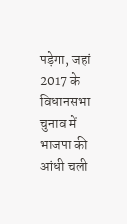पड़ेगा, जहां 2017 के विधानसभा चुनाव में भाजपा की आंधी चली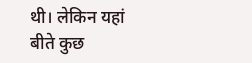थी। लेकिन यहां बीते कुछ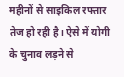महीनों से साइकिल रफ्तार तेज हो रही है। ऐसे में योगी के चुनाव लड़ने से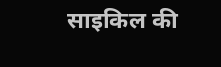साइकिल की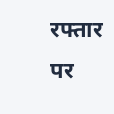रफ्तार पर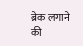ब्रेक लगाने की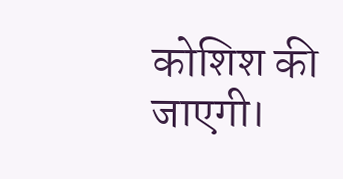कोशिश की जाएगी।